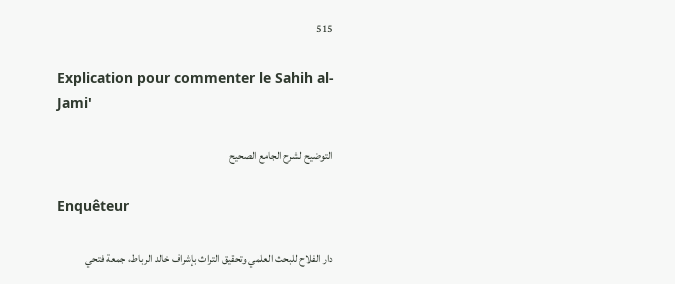515

Explication pour commenter le Sahih al-Jami'

التوضيح لشرح الجامع الصحيح

Enquêteur

دار الفلاح للبحث العلمي وتحقيق التراث بإشراف خالد الرباط، جمعة فتحي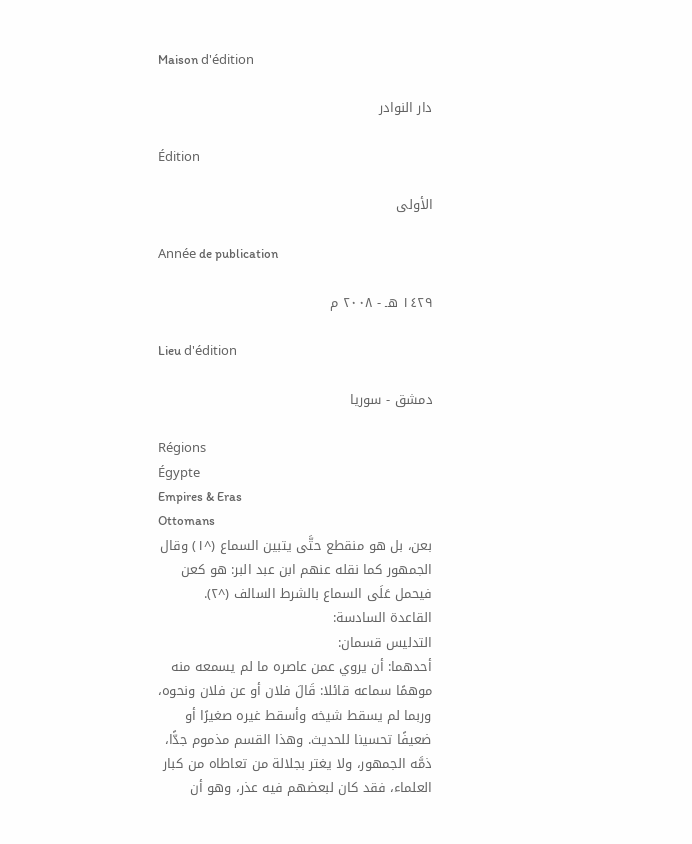Maison d'édition

دار النوادر

Édition

الأولى

Année de publication

١٤٢٩ هـ - ٢٠٠٨ م

Lieu d'édition

دمشق - سوريا

Régions
Égypte
Empires & Eras
Ottomans
بعن، بل هو منقطع حتَّى يتبين السماع (^١) وقال الجمهور كما نقله عنهم ابن عبد البر: هو كعن فيحمل عَلَى السماع بالشرط السالف (^٢).
القاعدة السادسة:
التدليس قسمان:
أحدهما: أن يروي عمن عاصره ما لم يسمعه منه موهمًا سماعه قائلا: قَالَ فلان أو عن فلان ونحوه، وربما لم يسقط شيخه وأسقط غيره صغيرًا أو ضعيفًا تحسينا للحديث. وهذا القسم مذموم جدًّا، ذمَّه الجمهور، ولا يغتر بجلالة من تعاطاه من كبار العلماء، فقد كان لبعضهم فيه عذر، وهو أن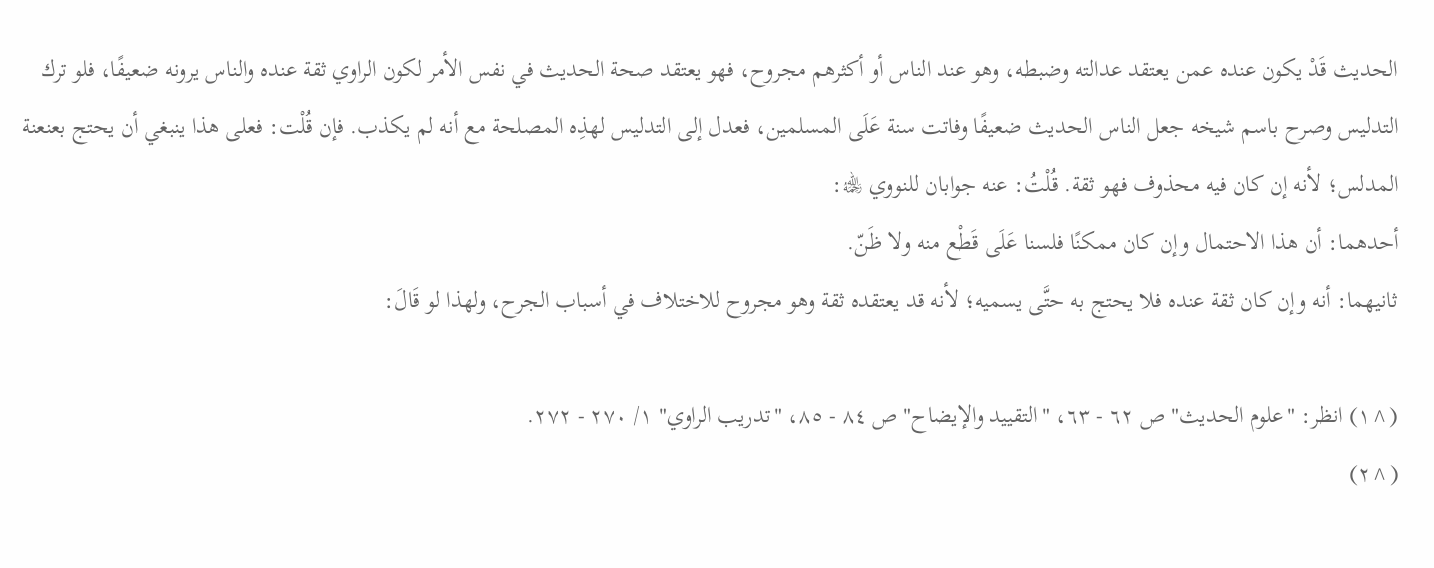الحديث قَدْ يكون عنده عمن يعتقد عدالته وضبطه، وهو عند الناس أو أكثرهم مجروح، فهو يعتقد صحة الحديث في نفس الأمر لكون الراوي ثقة عنده والناس يرونه ضعيفًا، فلو ترك التدليس وصرح باسم شيخه جعل الناس الحديث ضعيفًا وفاتت سنة عَلَى المسلمين، فعدل إلى التدليس لهذِه المصلحة مع أنه لم يكذب. فإن قُلْت: فعلى هذا ينبغي أن يحتج بعنعنة المدلس؛ لأنه إن كان فيه محذوف فهو ثقة. قُلْتُ: عنه جوابان للنووي ﵀:
أحدهما: أن هذا الاحتمال وإن كان ممكنًا فلسنا عَلَى قَطْع منه ولا ظَنّ.
ثانيهما: أنه وإن كان ثقة عنده فلا يحتج به حتَّى يسميه؛ لأنه قد يعتقده ثقة وهو مجروح للاختلاف في أسباب الجرح، ولهذا لو قَالَ:

(^١) انظر: "علوم الحديث" ص ٦٢ - ٦٣، "التقييد والإيضاح" ص ٨٤ - ٨٥، "تدريب الراوي" ١/ ٢٧٠ - ٢٧٢.
(^٢)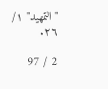"التمهيد" ١/ ٢٦.

2 / 97